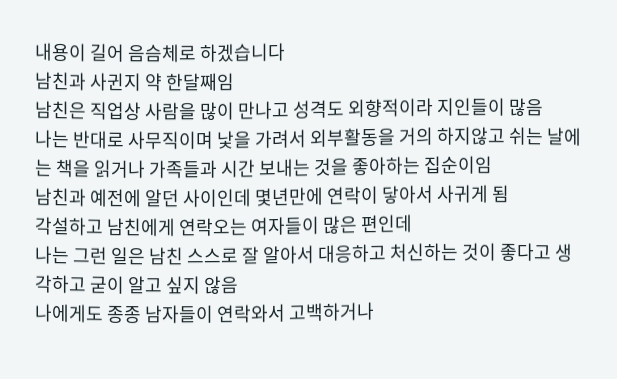내용이 길어 음슴체로 하겠습니다
남친과 사귄지 약 한달째임
남친은 직업상 사람을 많이 만나고 성격도 외향적이라 지인들이 많음
나는 반대로 사무직이며 낯을 가려서 외부활동을 거의 하지않고 쉬는 날에는 책을 읽거나 가족들과 시간 보내는 것을 좋아하는 집순이임
남친과 예전에 알던 사이인데 몇년만에 연락이 닿아서 사귀게 됨
각설하고 남친에게 연락오는 여자들이 많은 편인데
나는 그런 일은 남친 스스로 잘 알아서 대응하고 처신하는 것이 좋다고 생각하고 굳이 알고 싶지 않음
나에게도 종종 남자들이 연락와서 고백하거나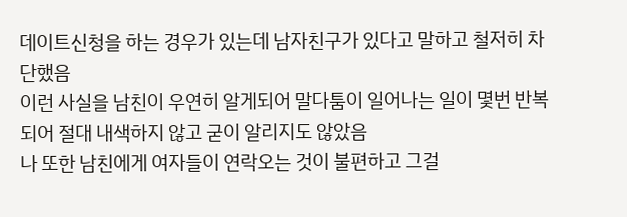데이트신청을 하는 경우가 있는데 남자친구가 있다고 말하고 철저히 차단했음
이런 사실을 남친이 우연히 알게되어 말다툼이 일어나는 일이 몇번 반복되어 절대 내색하지 않고 굳이 알리지도 않았음
나 또한 남친에게 여자들이 연락오는 것이 불편하고 그걸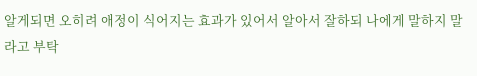알게되면 오히려 애정이 식어지는 효과가 있어서 알아서 잘하되 나에게 말하지 말라고 부탁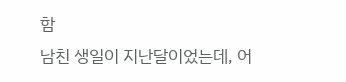함
남친 생일이 지난달이었는데, 어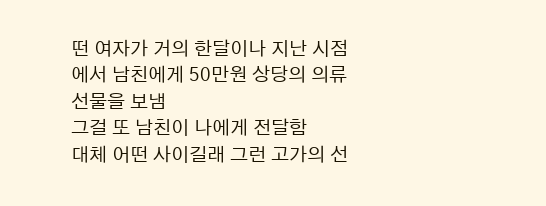떤 여자가 거의 한달이나 지난 시점에서 남친에게 50만원 상당의 의류 선물을 보냄
그걸 또 남친이 나에게 전달함
대체 어떤 사이길래 그런 고가의 선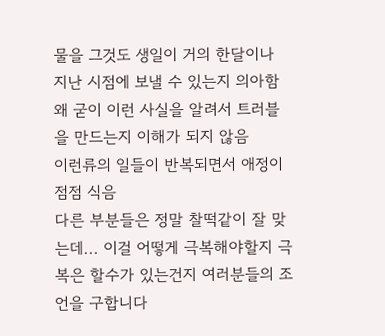물을 그것도 생일이 거의 한달이나 지난 시점에 보낼 수 있는지 의아함
왜 굳이 이런 사실을 알려서 트러블을 만드는지 이해가 되지 않음
이런류의 일들이 반복되면서 애정이 점점 식음
다른 부분들은 정말 찰떡같이 잘 맞는데... 이걸 어떻게 극복해야할지 극복은 할수가 있는건지 여러분들의 조언을 구합니다